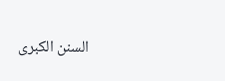السنن الكبرى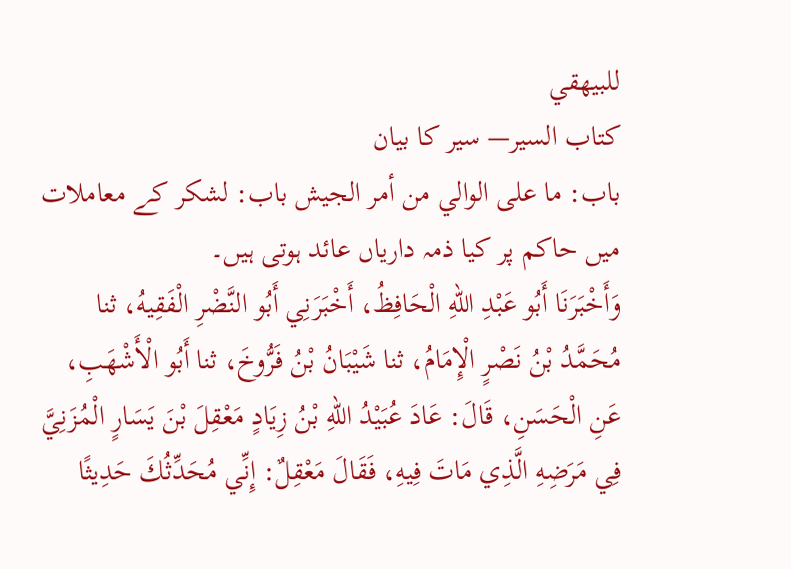للبيهقي
كتاب السير— سیر کا بیان
باب: ما على الوالي من أمر الجيش باب: لشکر کے معاملات میں حاکم پر کیا ذمہ داریاں عائد ہوتی ہیں۔
وَأَخْبَرَنَا أَبُو عَبْدِ اللهِ الْحَافِظُ، أَخْبَرَنِي أَبُو النَّضْرِ الْفَقِيهُ، ثنا مُحَمَّدُ بْنُ نَصْرٍ الْإِمَامُ، ثنا شَيْبَانُ بْنُ فَرُّوخَ، ثنا أَبُو الْأَشْهَبِ، عَنِ الْحَسَنِ، قَالَ: عَادَ عُبَيْدُ اللهِ بْنُ زِيَادٍ مَعْقِلَ بْنَ يَسَارٍ الْمُزَنِيَّ فِي مَرَضِهِ الَّذِي مَاتَ فِيهِ، فَقَالَ مَعْقِلٌ: إِنِّي مُحَدِّثُكَ حَدِيثًا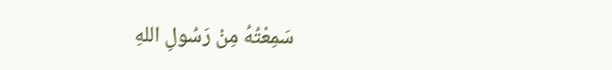سَمِعْتُهُ مِنْ رَسُولِ اللهِ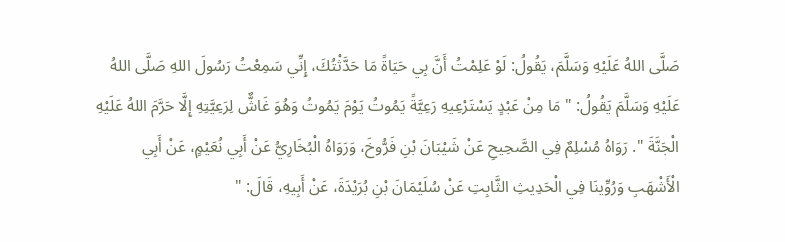صَلَّى اللهُ عَلَيْهِ وَسَلَّمَ، يَقُولُ: لَوْ عَلِمْتُ أَنَّ بِي حَيَاةً مَا حَدَّثْتُكَ، إِنِّي سَمِعْتُ رَسُولَ اللهِ صَلَّى اللهُ عَلَيْهِ وَسَلَّمَ يَقُولُ: " مَا مِنْ عَبْدٍ يَسْتَرْعِيهِ رَعِيَّةً يَمُوتُ يَوْمَ يَمُوتُ وَهُوَ غَاشٌّ لِرَعِيَّتِهِ إِلَّا حَرَّمَ اللهُ عَلَيْهِ الْجَنَّةَ ". رَوَاهُ مُسْلِمٌ فِي الصَّحِيحِ عَنْ شَيْبَانَ بْنِ فَرُّوخَ، وَرَوَاهُ الْبُخَارِيُّ عَنْ أَبِي نُعَيْمٍ، عَنْ أَبِي الْأَشْهَبِ وَرُوِّينَا فِي الْحَدِيثِ الثَّابِتِ عَنْ سُلَيْمَانَ بْنِ بُرَيْدَةَ، عَنْ أَبِيهِ، قَالَ: "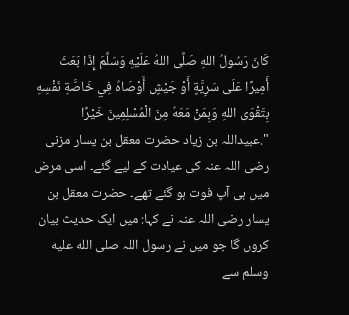كَانَ رَسُولُ اللهِ صَلَّى اللهُ عَلَيْهِ وَسَلَّمَ إِذَا بَعَثَ أَمِيرًا عَلَى سَرِيَّةٍ أَوْ جَيْشٍ أَوْصَاهُ فِي خَاصَّةِ نَفْسِهِ بِتَقْوَى اللهِ وَبِمَنْ مَعَهُ مِنَ الْمُسْلِمِينَ خَيْرًا ".عبیداللہ بن زیاد حضرت معقل بن یسار مزنی رضی اللہ عنہ کی عیادت کے لیے گئے۔ اسی مرض میں ہی آپ فوت ہو گئے تھے۔ حضرت معقل بن یسار رضی اللہ عنہ نے کہا: میں ایک حدیث بیان کروں گا جو میں نے رسول اللہ صلى الله عليه وسلم سے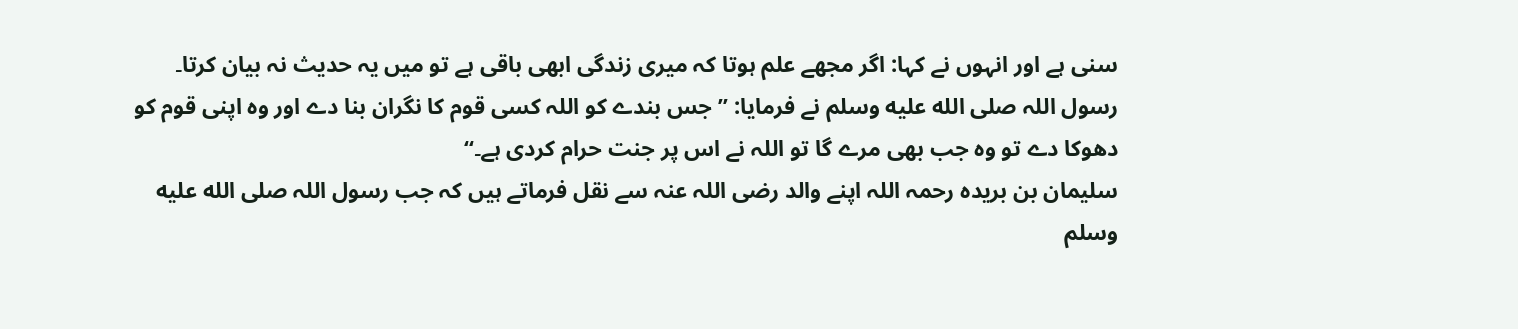سنی ہے اور انہوں نے کہا: اگر مجھے علم ہوتا کہ میری زندگی ابھی باقی ہے تو میں یہ حدیث نہ بیان کرتا۔ رسول اللہ صلى الله عليه وسلم نے فرمایا: ”جس بندے کو اللہ کسی قوم کا نگران بنا دے اور وہ اپنی قوم کو دھوکا دے تو وہ جب بھی مرے گا تو اللہ نے اس پر جنت حرام کردی ہے۔“
سلیمان بن بریدہ رحمہ اللہ اپنے والد رضی اللہ عنہ سے نقل فرماتے ہیں کہ جب رسول اللہ صلى الله عليه وسلم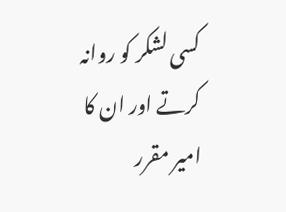کسی لشکر کو روانہ کرتے اور ان کا امیر مقرر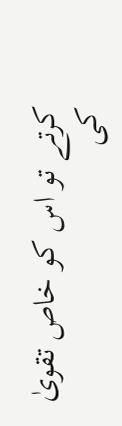کرتے تو اس کو خاص تقویٰ کی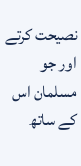نصیحت کرتے اور جو مسلمان اس کے ساتھ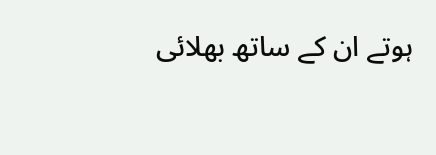ہوتے ان کے ساتھ بھلائی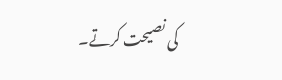کی نصیحت کرتے۔